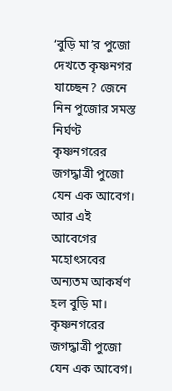‘বুড়ি মা’র পুজো দেখতে কৃষ্ণনগর যাচ্ছেন? জেনে নিন পুজোর সমস্ত নির্ঘণ্ট
কৃষ্ণনগরের জগদ্ধাত্রী পুজো যেন এক আবেগ। আর এই আবেগের মহোৎসবের অন্যতম আকর্ষণ হল বুড়ি মা। কৃষ্ণনগরের জগদ্ধাত্রী পুজো যেন এক আবেগ।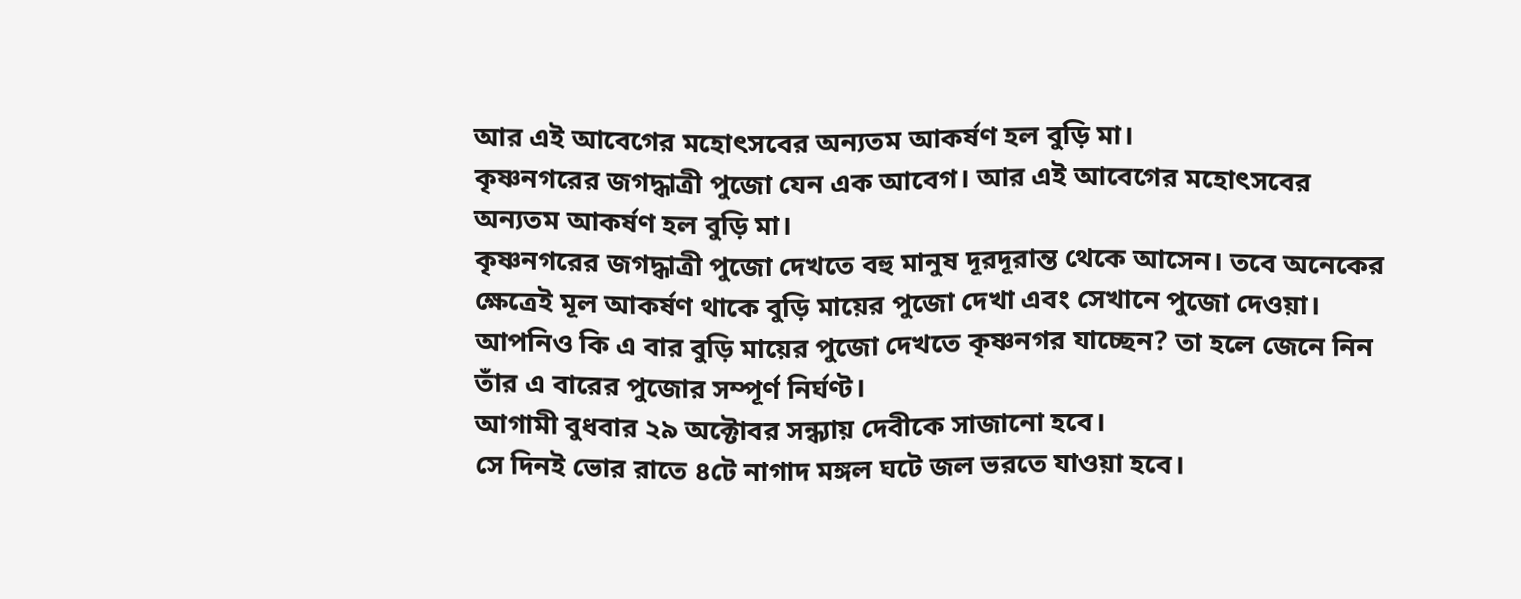আর এই আবেগের মহোৎসবের অন্যতম আকর্ষণ হল বুড়ি মা।
কৃষ্ণনগরের জগদ্ধাত্রী পুজো যেন এক আবেগ। আর এই আবেগের মহোৎসবের অন্যতম আকর্ষণ হল বুড়ি মা।
কৃষ্ণনগরের জগদ্ধাত্রী পুজো দেখতে বহু মানুষ দূরদূরান্ত থেকে আসেন। তবে অনেকের ক্ষেত্রেই মূল আকর্ষণ থাকে বুড়ি মায়ের পুজো দেখা এবং সেখানে পুজো দেওয়া।
আপনিও কি এ বার বুড়ি মায়ের পুজো দেখতে কৃষ্ণনগর যাচ্ছেন? তা হলে জেনে নিন তাঁর এ বারের পুজোর সম্পূর্ণ নির্ঘণ্ট।
আগামী বুধবার ২৯ অক্টোবর সন্ধ্যায় দেবীকে সাজানো হবে।
সে দিনই ভোর রাতে ৪টে নাগাদ মঙ্গল ঘটে জল ভরতে যাওয়া হবে।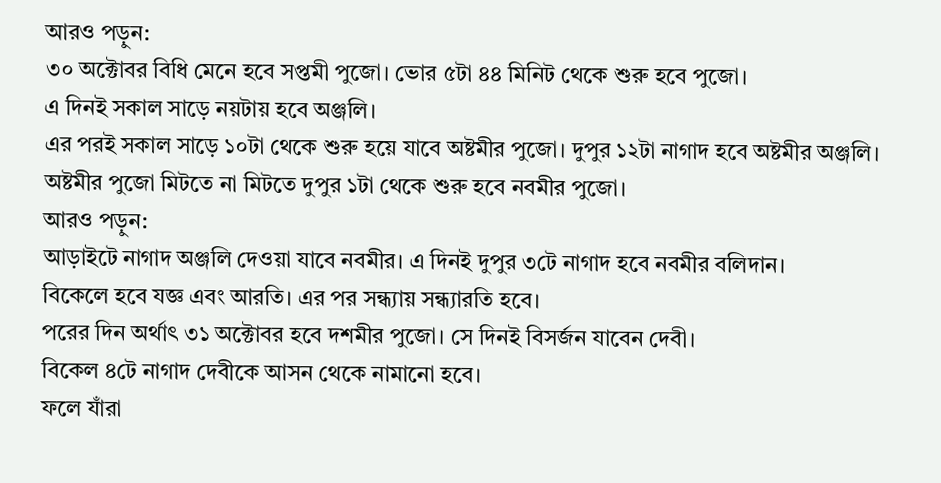আরও পড়ুন:
৩০ অক্টোবর বিধি মেনে হবে সপ্তমী পুজো। ভোর ৫টা ৪৪ মিনিট থেকে শুরু হবে পুজো।
এ দিনই সকাল সাড়ে নয়টায় হবে অঞ্জলি।
এর পরই সকাল সাড়ে ১০টা থেকে শুরু হয়ে যাবে অষ্টমীর পুজো। দুপুর ১২টা নাগাদ হবে অষ্টমীর অঞ্জলি।
অষ্টমীর পুজো মিটতে না মিটতে দুপুর ১টা থেকে শুরু হবে নবমীর পুজো।
আরও পড়ুন:
আড়াইটে নাগাদ অঞ্জলি দেওয়া যাবে নবমীর। এ দিনই দুপুর ৩টে নাগাদ হবে নবমীর বলিদান।
বিকেলে হবে যজ্ঞ এবং আরতি। এর পর সন্ধ্যায় সন্ধ্যারতি হবে।
পরের দিন অর্থাৎ ৩১ অক্টোবর হবে দশমীর পুজো। সে দিনই বিসর্জন যাবেন দেবী।
বিকেল ৪টে নাগাদ দেবীকে আসন থেকে নামানো হবে।
ফলে যাঁরা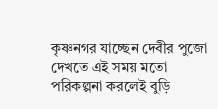কৃষ্ণনগর যাচ্ছেন দেবীর পুজো দেখতে এই সময় মতো পরিকল্পনা করলেই বুড়ি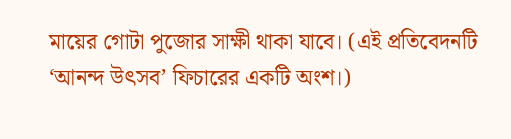মায়ের গোটা পুজোর সাক্ষী থাকা যাবে। (এই প্রতিবেদনটি ‘আনন্দ উৎসব’ ফিচারের একটি অংশ।)